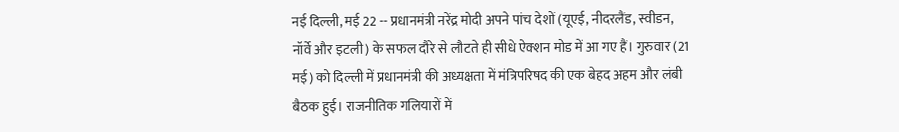नई दिल्ली, मई 22 -- प्रधानमंत्री नरेंद्र मोदी अपने पांच देशों (यूएई, नीदरलैंड, स्वीडन, नॉर्वे और इटली) के सफल दौरे से लौटते ही सीधे ऐक्शन मोड में आ गए हैं। गुरुवार (21 मई) को दिल्ली में प्रधानमंत्री की अध्यक्षता में मंत्रिपरिषद की एक बेहद अहम और लंबी बैठक हुई। राजनीतिक गलियारों में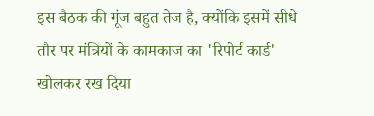इस बैठक की गूंज बहुत तेज है, क्योंकि इसमें सीधे तौर पर मंत्रियों के कामकाज का 'रिपोर्ट कार्ड' खोलकर रख दिया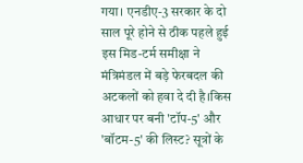गया। एनडीए-3 सरकार के दो साल पूरे होने से ठीक पहले हुई इस मिड-टर्म समीक्षा ने मंत्रिमंडल में बड़े फेरबदल की अटकलों को हवा दे दी है।किस आधार पर बनी 'टॉप-5' और 'बॉटम-5' की लिस्ट? सूत्रों के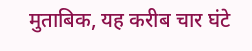मुताबिक, यह करीब चार घंटे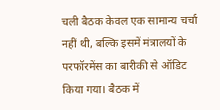चली बैठक केवल एक सामान्य चर्चा नहीं थी, बल्कि इसमें मंत्रालयों के परफॉरमेंस का बारीकी से ऑडिट किया गया। बैठक में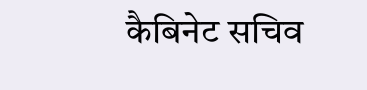कैबिनेट सचिव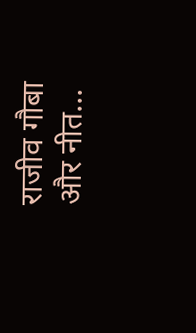राजीव गौबा और नीत...